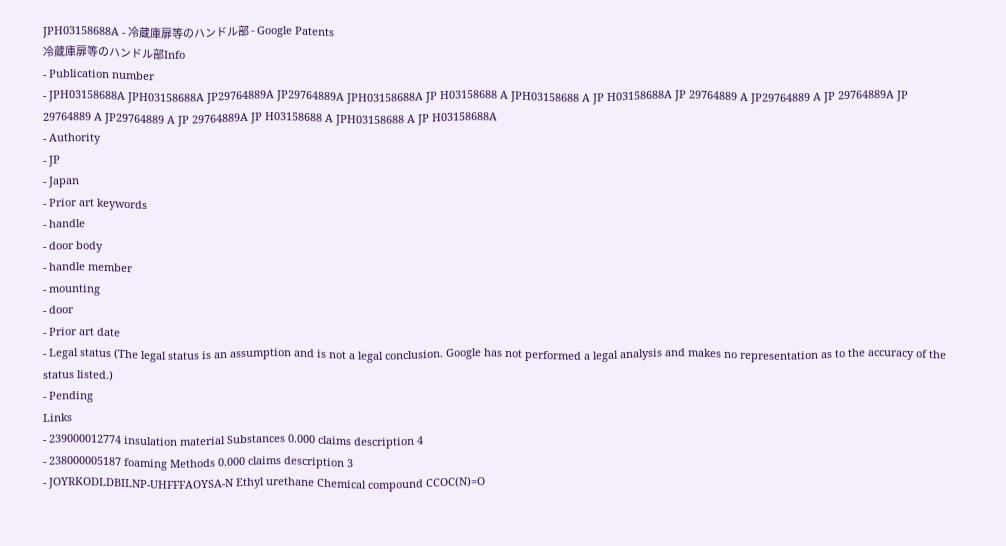JPH03158688A - 冷蔵庫扉等のハンドル部 - Google Patents
冷蔵庫扉等のハンドル部Info
- Publication number
- JPH03158688A JPH03158688A JP29764889A JP29764889A JPH03158688A JP H03158688 A JPH03158688 A JP H03158688A JP 29764889 A JP29764889 A JP 29764889A JP 29764889 A JP29764889 A JP 29764889A JP H03158688 A JPH03158688 A JP H03158688A
- Authority
- JP
- Japan
- Prior art keywords
- handle
- door body
- handle member
- mounting
- door
- Prior art date
- Legal status (The legal status is an assumption and is not a legal conclusion. Google has not performed a legal analysis and makes no representation as to the accuracy of the status listed.)
- Pending
Links
- 239000012774 insulation material Substances 0.000 claims description 4
- 238000005187 foaming Methods 0.000 claims description 3
- JOYRKODLDBILNP-UHFFFAOYSA-N Ethyl urethane Chemical compound CCOC(N)=O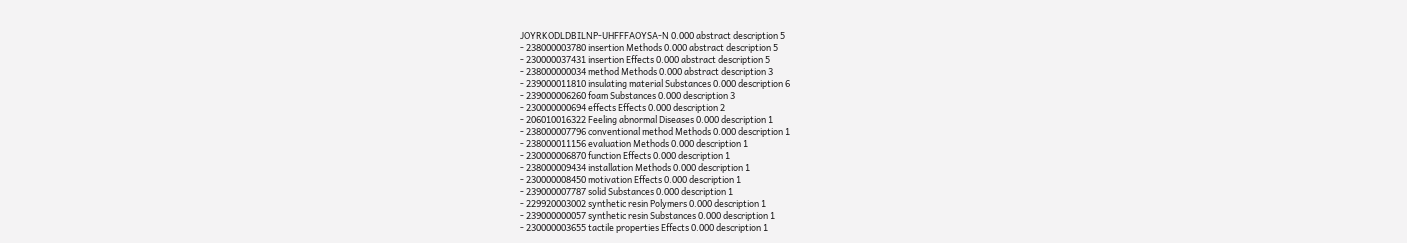JOYRKODLDBILNP-UHFFFAOYSA-N 0.000 abstract description 5
- 238000003780 insertion Methods 0.000 abstract description 5
- 230000037431 insertion Effects 0.000 abstract description 5
- 238000000034 method Methods 0.000 abstract description 3
- 239000011810 insulating material Substances 0.000 description 6
- 239000006260 foam Substances 0.000 description 3
- 230000000694 effects Effects 0.000 description 2
- 206010016322 Feeling abnormal Diseases 0.000 description 1
- 238000007796 conventional method Methods 0.000 description 1
- 238000011156 evaluation Methods 0.000 description 1
- 230000006870 function Effects 0.000 description 1
- 238000009434 installation Methods 0.000 description 1
- 230000008450 motivation Effects 0.000 description 1
- 239000007787 solid Substances 0.000 description 1
- 229920003002 synthetic resin Polymers 0.000 description 1
- 239000000057 synthetic resin Substances 0.000 description 1
- 230000003655 tactile properties Effects 0.000 description 1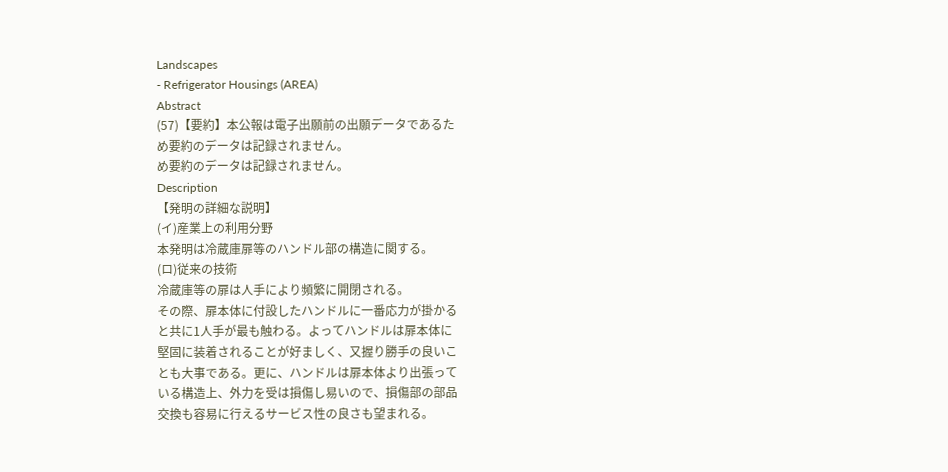Landscapes
- Refrigerator Housings (AREA)
Abstract
(57)【要約】本公報は電子出願前の出願データであるた
め要約のデータは記録されません。
め要約のデータは記録されません。
Description
【発明の詳細な説明】
(イ)産業上の利用分野
本発明は冷蔵庫扉等のハンドル部の構造に関する。
(ロ)従来の技術
冷蔵庫等の扉は人手により頻繁に開閉される。
その際、扉本体に付設したハンドルに一番応力が掛かる
と共に1人手が最も触わる。よってハンドルは扉本体に
堅固に装着されることが好ましく、又握り勝手の良いこ
とも大事である。更に、ハンドルは扉本体より出張って
いる構造上、外力を受は損傷し易いので、損傷部の部品
交換も容易に行えるサービス性の良さも望まれる。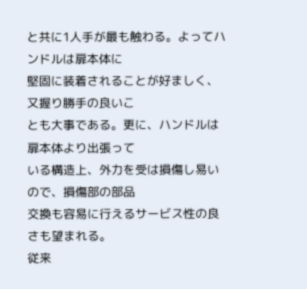と共に1人手が最も触わる。よってハンドルは扉本体に
堅固に装着されることが好ましく、又握り勝手の良いこ
とも大事である。更に、ハンドルは扉本体より出張って
いる構造上、外力を受は損傷し易いので、損傷部の部品
交換も容易に行えるサービス性の良さも望まれる。
従来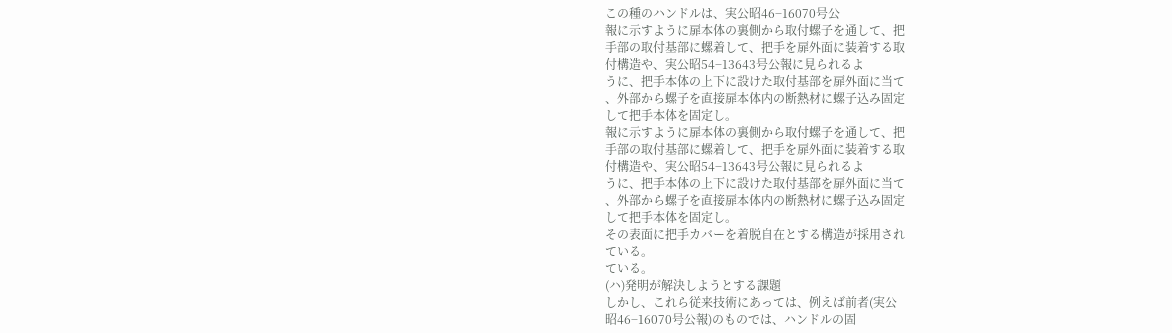この種のハンドルは、実公昭46−16070号公
報に示すように扉本体の裏側から取付螺子を通して、把
手部の取付基部に螺着して、把手を扉外面に装着する取
付構造や、実公昭54−13643号公報に見られるよ
うに、把手本体の上下に設けた取付基部を扉外面に当て
、外部から螺子を直接扉本体内の断熱材に螺子込み固定
して把手本体を固定し。
報に示すように扉本体の裏側から取付螺子を通して、把
手部の取付基部に螺着して、把手を扉外面に装着する取
付構造や、実公昭54−13643号公報に見られるよ
うに、把手本体の上下に設けた取付基部を扉外面に当て
、外部から螺子を直接扉本体内の断熱材に螺子込み固定
して把手本体を固定し。
その表面に把手カバーを着脱自在とする構造が採用され
ている。
ている。
(ハ)発明が解決しようとする課題
しかし、これら従来技術にあっては、例えば前者(実公
昭46−16070号公報)のものでは、ハンドルの固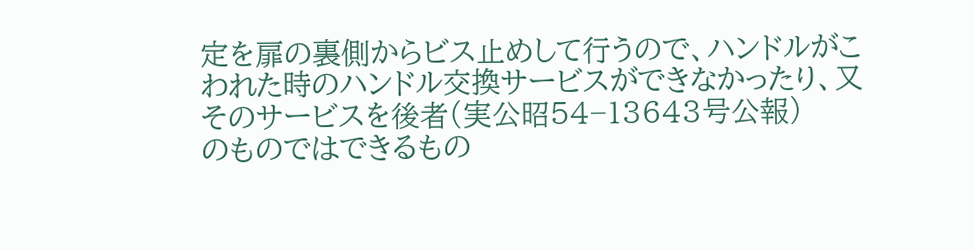定を扉の裏側からビス止めして行うので、ハンドルがこ
われた時のハンドル交換サービスができなかったり、又
そのサービスを後者(実公昭54−13643号公報)
のものではできるもの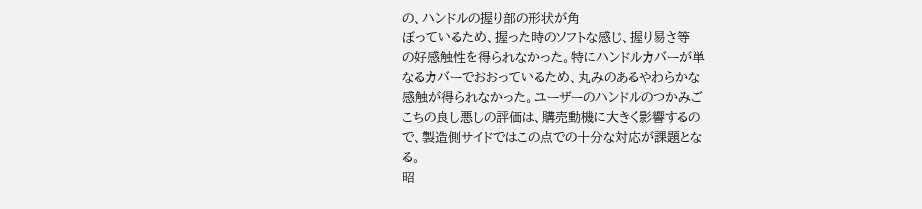の、ハンドルの握り部の形状が角
ぼっているため、握った時のソフトな感じ、握り易さ等
の好感触性を得られなかった。特にハンドルカバーが単
なるカバーでおおっているため、丸みのあるやわらかな
感触が得られなかった。ユーザーのハンドルのつかみご
こちの良し悪しの評価は、購売動機に大きく影響するの
で、製造側サイドではこの点での十分な対応が課題とな
る。
昭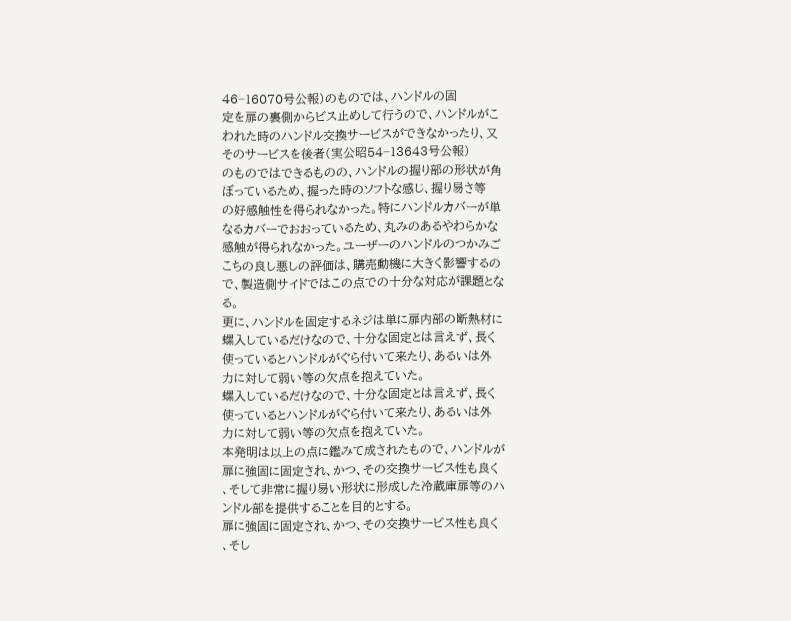46−16070号公報)のものでは、ハンドルの固
定を扉の裏側からビス止めして行うので、ハンドルがこ
われた時のハンドル交換サービスができなかったり、又
そのサービスを後者(実公昭54−13643号公報)
のものではできるものの、ハンドルの握り部の形状が角
ぼっているため、握った時のソフトな感じ、握り易さ等
の好感触性を得られなかった。特にハンドルカバーが単
なるカバーでおおっているため、丸みのあるやわらかな
感触が得られなかった。ユーザーのハンドルのつかみご
こちの良し悪しの評価は、購売動機に大きく影響するの
で、製造側サイドではこの点での十分な対応が課題とな
る。
更に、ハンドルを固定するネジは単に扉内部の断熱材に
螺入しているだけなので、十分な固定とは言えず、長く
使っているとハンドルがぐら付いて来たり、あるいは外
力に対して弱い等の欠点を抱えていた。
螺入しているだけなので、十分な固定とは言えず、長く
使っているとハンドルがぐら付いて来たり、あるいは外
力に対して弱い等の欠点を抱えていた。
本発明は以上の点に鑑みて成されたもので、ハンドルが
扉に強固に固定され、かつ、その交換サービス性も良く
、そして非常に握り易い形状に形成した冷蔵庫扉等のハ
ンドル部を提供することを目的とする。
扉に強固に固定され、かつ、その交換サービス性も良く
、そし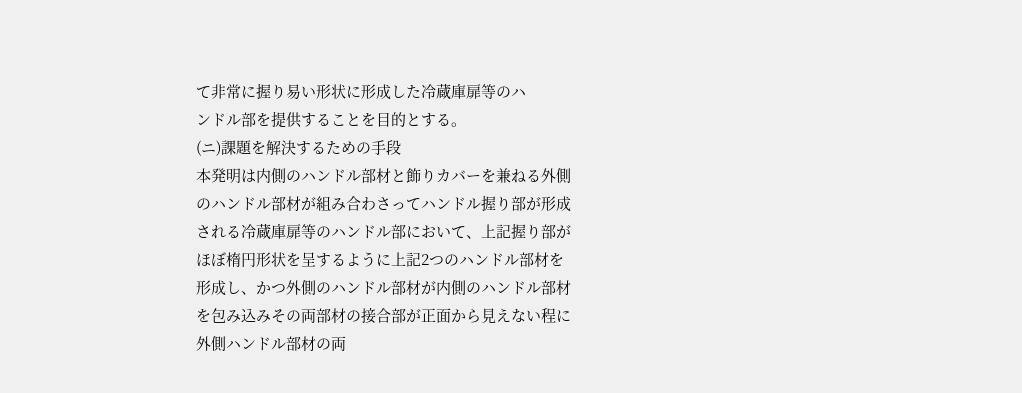て非常に握り易い形状に形成した冷蔵庫扉等のハ
ンドル部を提供することを目的とする。
(ニ)課題を解決するための手段
本発明は内側のハンドル部材と飾りカバーを兼ねる外側
のハンドル部材が組み合わさってハンドル握り部が形成
される冷蔵庫扉等のハンドル部において、上記握り部が
ほぼ楕円形状を呈するように上記2つのハンドル部材を
形成し、かつ外側のハンドル部材が内側のハンドル部材
を包み込みその両部材の接合部が正面から見えない程に
外側ハンドル部材の両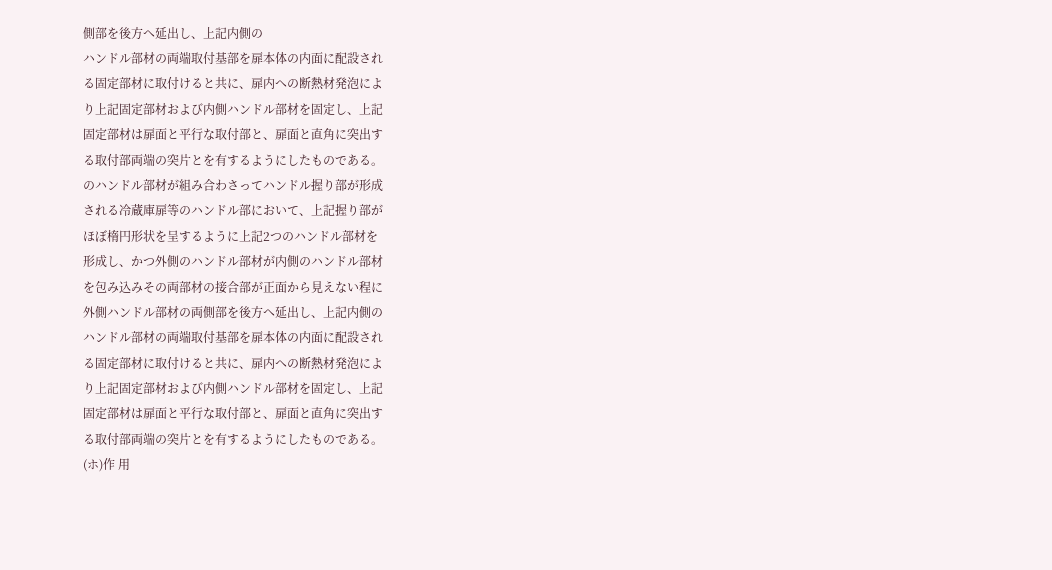側部を後方へ延出し、上記内側の
ハンドル部材の両端取付基部を扉本体の内面に配設され
る固定部材に取付けると共に、扉内への断熱材発泡によ
り上記固定部材および内側ハンドル部材を固定し、上記
固定部材は扉面と平行な取付部と、扉面と直角に突出す
る取付部両端の突片とを有するようにしたものである。
のハンドル部材が組み合わさってハンドル握り部が形成
される冷蔵庫扉等のハンドル部において、上記握り部が
ほぼ楕円形状を呈するように上記2つのハンドル部材を
形成し、かつ外側のハンドル部材が内側のハンドル部材
を包み込みその両部材の接合部が正面から見えない程に
外側ハンドル部材の両側部を後方へ延出し、上記内側の
ハンドル部材の両端取付基部を扉本体の内面に配設され
る固定部材に取付けると共に、扉内への断熱材発泡によ
り上記固定部材および内側ハンドル部材を固定し、上記
固定部材は扉面と平行な取付部と、扉面と直角に突出す
る取付部両端の突片とを有するようにしたものである。
(ホ)作 用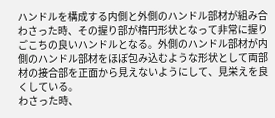ハンドルを構成する内側と外側のハンドル部材が組み合
わさった時、その握り部が楕円形状となって非常に握り
ごこちの良いハンドルとなる。外側のハンドル部材が内
側のハンドル部材をほぼ包み込むような形状として両部
材の接合部を正面から見えないようにして、見栄えを良
くしている。
わさった時、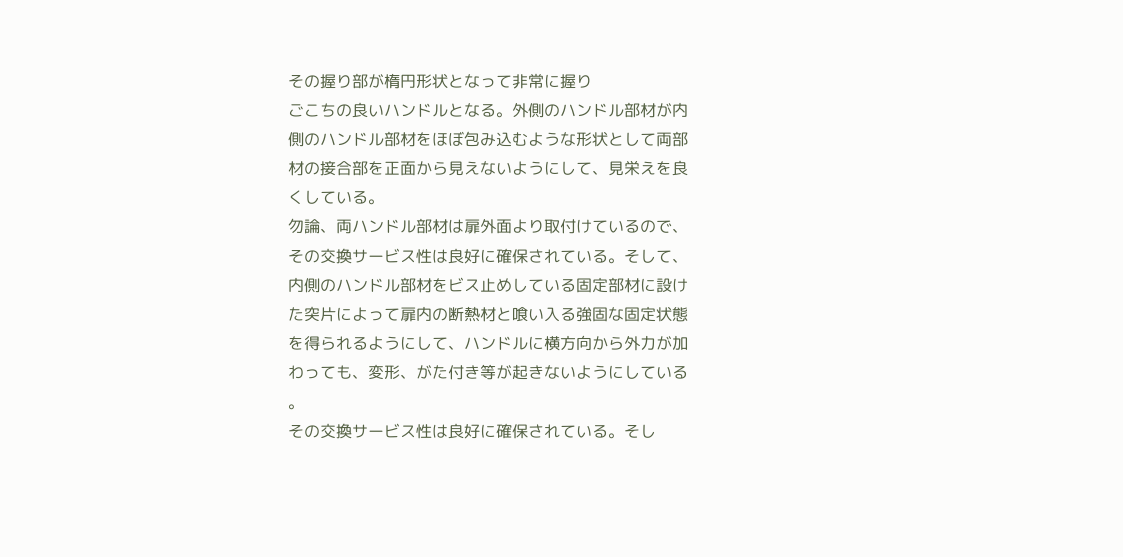その握り部が楕円形状となって非常に握り
ごこちの良いハンドルとなる。外側のハンドル部材が内
側のハンドル部材をほぼ包み込むような形状として両部
材の接合部を正面から見えないようにして、見栄えを良
くしている。
勿論、両ハンドル部材は扉外面より取付けているので、
その交換サービス性は良好に確保されている。そして、
内側のハンドル部材をビス止めしている固定部材に設け
た突片によって扉内の断熱材と喰い入る強固な固定状態
を得られるようにして、ハンドルに横方向から外力が加
わっても、変形、がた付き等が起きないようにしている
。
その交換サービス性は良好に確保されている。そし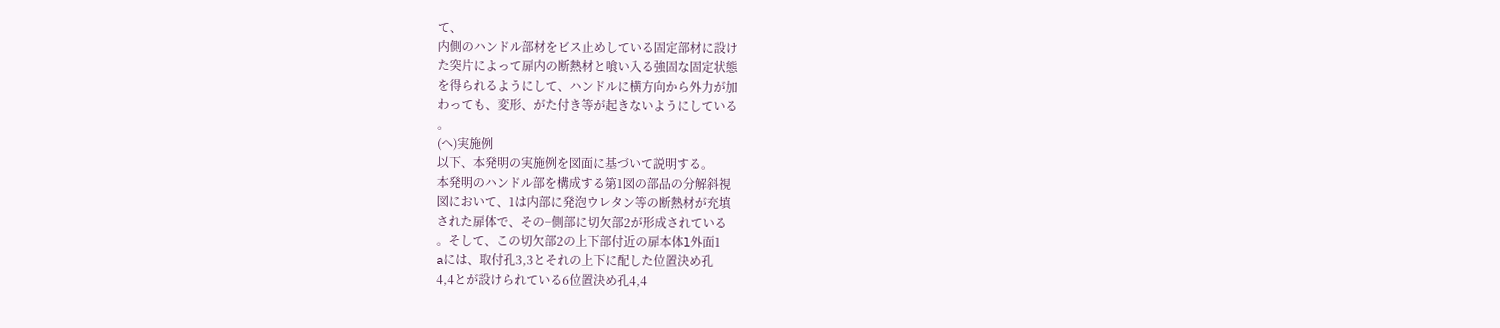て、
内側のハンドル部材をビス止めしている固定部材に設け
た突片によって扉内の断熱材と喰い入る強固な固定状態
を得られるようにして、ハンドルに横方向から外力が加
わっても、変形、がた付き等が起きないようにしている
。
(へ)実施例
以下、本発明の実施例を図面に基づいて説明する。
本発明のハンドル部を構成する第1図の部品の分解斜視
図において、1は内部に発泡ウレタン等の断熱材が充填
された扉体で、その−側部に切欠部2が形成されている
。そして、この切欠部2の上下部付近の扉本体l外面1
aには、取付孔3,3とそれの上下に配した位置決め孔
4,4とが設けられている6位置決め孔4,4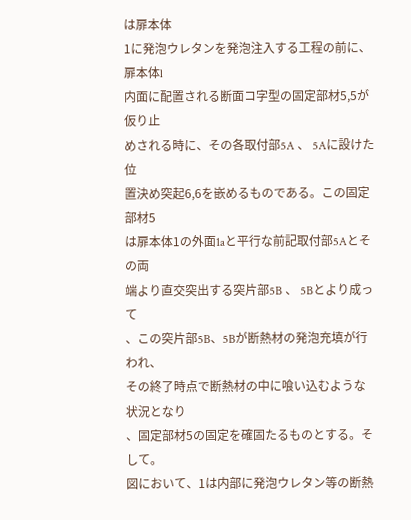は扉本体
1に発泡ウレタンを発泡注入する工程の前に、扉本体l
内面に配置される断面コ字型の固定部材5,5が仮り止
めされる時に、その各取付部5A 、 5Aに設けた位
置決め突起6,6を嵌めるものである。この固定部材5
は扉本体1の外面1aと平行な前記取付部5Aとその両
端より直交突出する突片部5B 、 5Bとより成って
、この突片部5B、5Bが断熱材の発泡充填が行われ、
その終了時点で断熱材の中に喰い込むような状況となり
、固定部材5の固定を確固たるものとする。そして。
図において、1は内部に発泡ウレタン等の断熱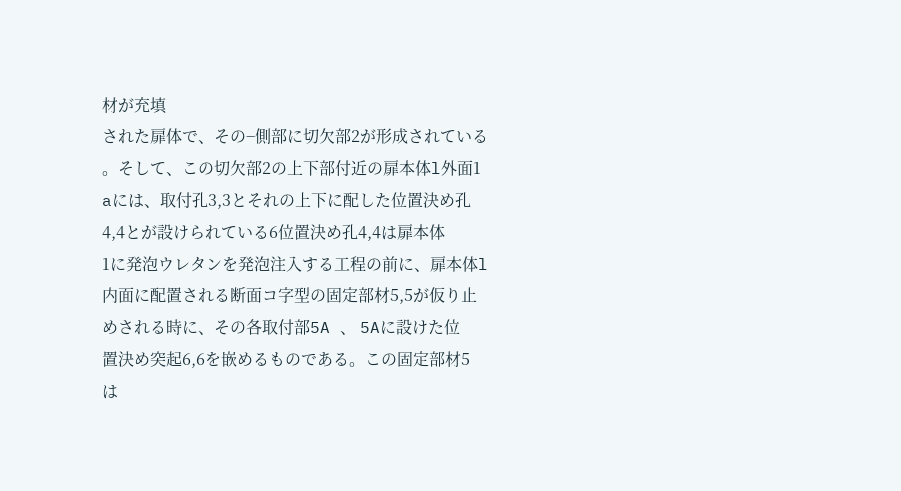材が充填
された扉体で、その−側部に切欠部2が形成されている
。そして、この切欠部2の上下部付近の扉本体l外面1
aには、取付孔3,3とそれの上下に配した位置決め孔
4,4とが設けられている6位置決め孔4,4は扉本体
1に発泡ウレタンを発泡注入する工程の前に、扉本体l
内面に配置される断面コ字型の固定部材5,5が仮り止
めされる時に、その各取付部5A 、 5Aに設けた位
置決め突起6,6を嵌めるものである。この固定部材5
は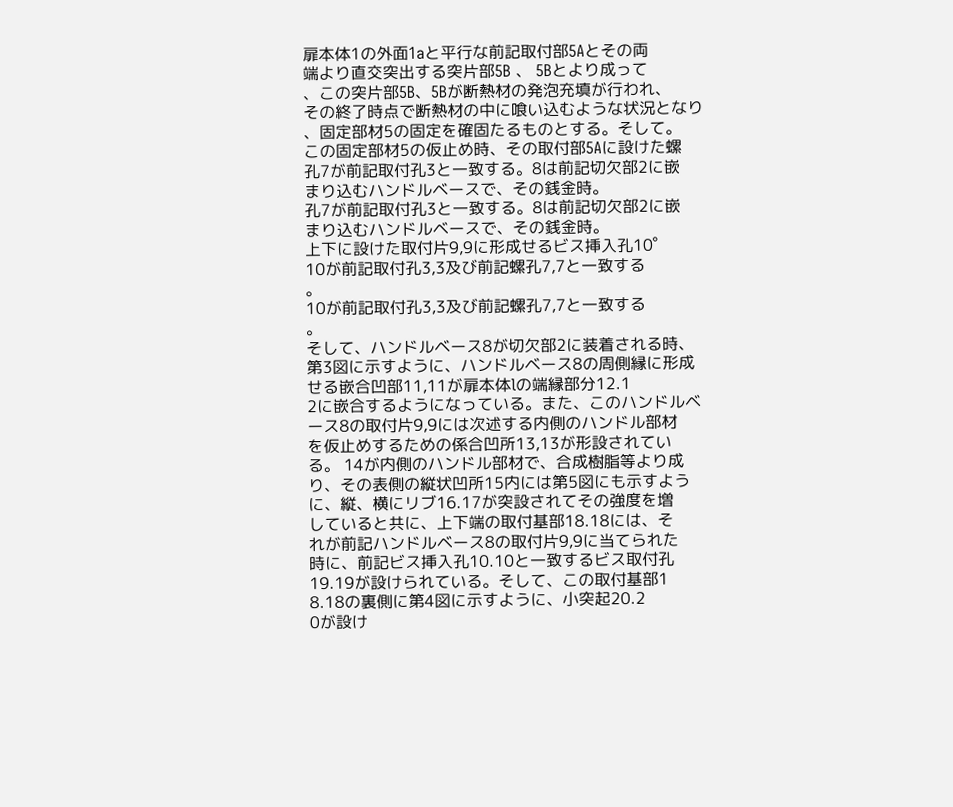扉本体1の外面1aと平行な前記取付部5Aとその両
端より直交突出する突片部5B 、 5Bとより成って
、この突片部5B、5Bが断熱材の発泡充填が行われ、
その終了時点で断熱材の中に喰い込むような状況となり
、固定部材5の固定を確固たるものとする。そして。
この固定部材5の仮止め時、その取付部5Aに設けた螺
孔7が前記取付孔3と一致する。8は前記切欠部2に嵌
まり込むハンドルベースで、その銭金時。
孔7が前記取付孔3と一致する。8は前記切欠部2に嵌
まり込むハンドルベースで、その銭金時。
上下に設けた取付片9,9に形成せるビス挿入孔10゜
10が前記取付孔3,3及び前記螺孔7,7と一致する
。
10が前記取付孔3,3及び前記螺孔7,7と一致する
。
そして、ハンドルベース8が切欠部2に装着される時、
第3図に示すように、ハンドルベース8の周側縁に形成
せる嵌合凹部11,11が扉本体lの端縁部分12.1
2に嵌合するようになっている。また、このハンドルベ
ース8の取付片9,9には次述する内側のハンドル部材
を仮止めするための係合凹所13,13が形設されてい
る。 14が内側のハンドル部材で、合成樹脂等より成
り、その表側の縦状凹所15内には第5図にも示すよう
に、縦、横にリブ16.17が突設されてその強度を増
していると共に、上下端の取付基部18.18には、そ
れが前記ハンドルベース8の取付片9,9に当てられた
時に、前記ビス挿入孔10.10と一致するビス取付孔
19.19が設けられている。そして、この取付基部1
8.18の裏側に第4図に示すように、小突起20.2
0が設け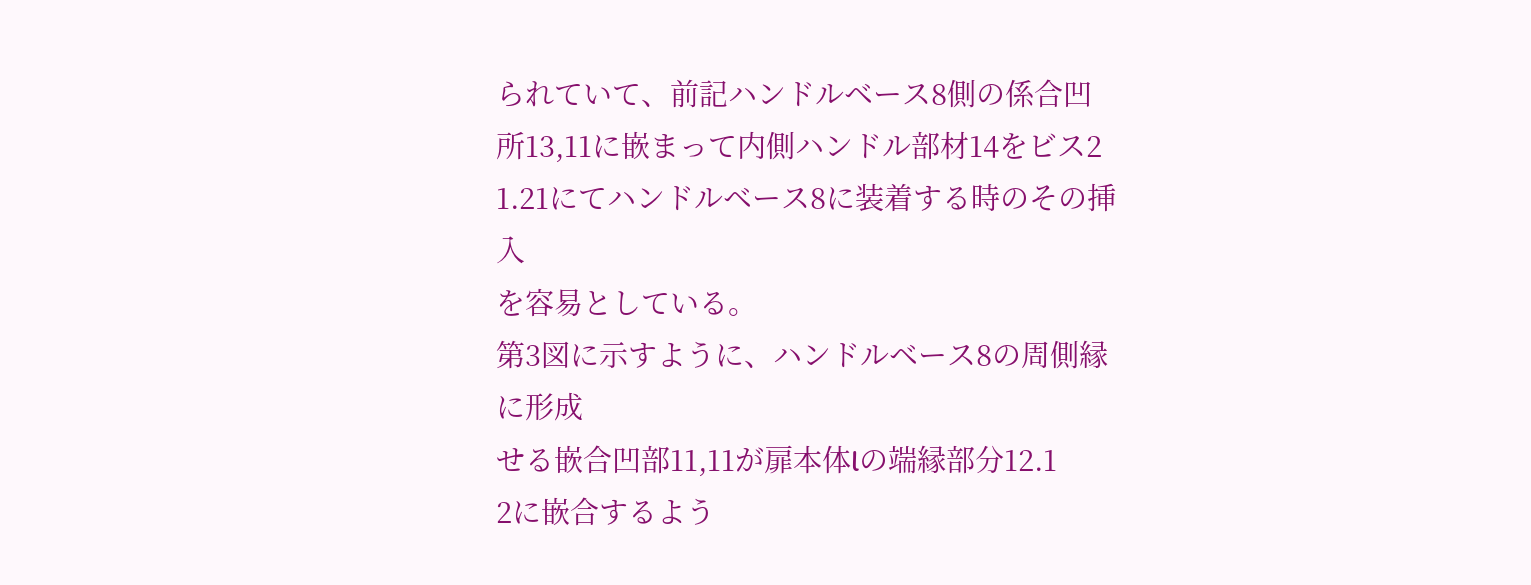られていて、前記ハンドルベース8側の係合凹
所13,11に嵌まって内側ハンドル部材14をビス2
1.21にてハンドルベース8に装着する時のその挿入
を容易としている。
第3図に示すように、ハンドルベース8の周側縁に形成
せる嵌合凹部11,11が扉本体lの端縁部分12.1
2に嵌合するよう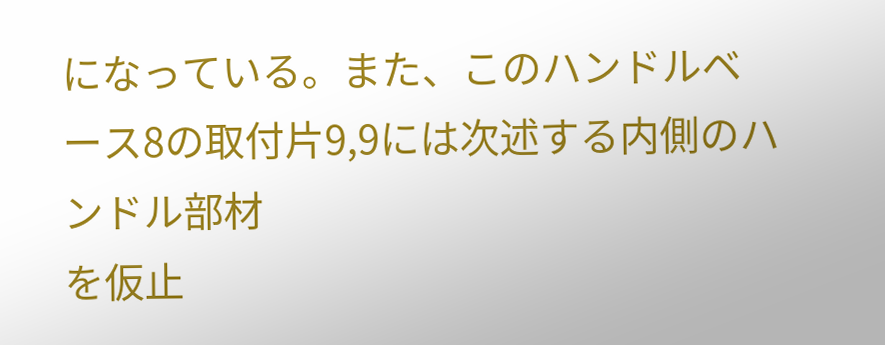になっている。また、このハンドルベ
ース8の取付片9,9には次述する内側のハンドル部材
を仮止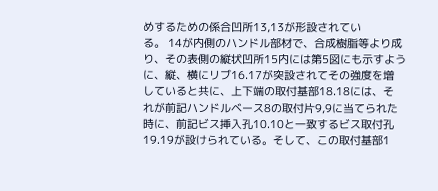めするための係合凹所13,13が形設されてい
る。 14が内側のハンドル部材で、合成樹脂等より成
り、その表側の縦状凹所15内には第5図にも示すよう
に、縦、横にリブ16.17が突設されてその強度を増
していると共に、上下端の取付基部18.18には、そ
れが前記ハンドルベース8の取付片9,9に当てられた
時に、前記ビス挿入孔10.10と一致するビス取付孔
19.19が設けられている。そして、この取付基部1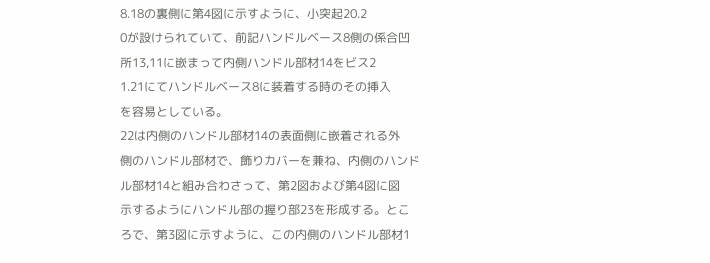8.18の裏側に第4図に示すように、小突起20.2
0が設けられていて、前記ハンドルベース8側の係合凹
所13,11に嵌まって内側ハンドル部材14をビス2
1.21にてハンドルベース8に装着する時のその挿入
を容易としている。
22は内側のハンドル部材14の表面側に嵌着される外
側のハンドル部材で、飾りカバーを兼ね、内側のハンド
ル部材14と組み合わさって、第2図および第4図に図
示するようにハンドル部の握り部23を形成する。とこ
ろで、第3図に示すように、この内側のハンドル部材1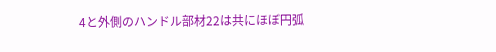4と外側のハンドル部材22は共にほぼ円弧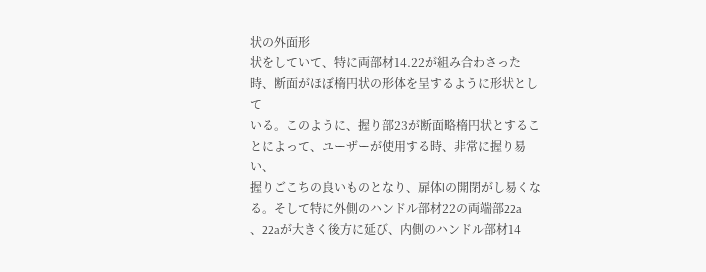状の外面形
状をしていて、特に両部材14.22が組み合わさった
時、断面がほぼ楕円状の形体を呈するように形状として
いる。このように、握り部23が断面略楕円状とするこ
とによって、ユーザーが使用する時、非常に握り易い、
握りごこちの良いものとなり、扉体lの開閉がし易くな
る。そして特に外側のハンドル部材22の両端部22a
、22aが大きく後方に延び、内側のハンドル部材14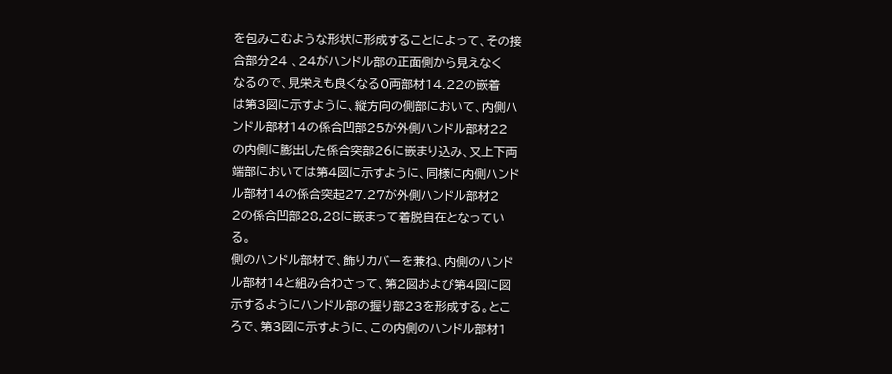を包みこむような形状に形成することによって、その接
合部分24 、24がハンドル部の正面側から見えなく
なるので、見栄えも良くなる0両部材14.22の嵌着
は第3図に示すように、縦方向の側部において、内側ハ
ンドル部材14の係合凹部25が外側ハンドル部材22
の内側に膨出した係合突部26に嵌まり込み、又上下両
端部においては第4図に示すように、同様に内側ハンド
ル部材14の係合突起27.27が外側ハンドル部材2
2の係合凹部28,28に嵌まって着脱自在となってい
る。
側のハンドル部材で、飾りカバーを兼ね、内側のハンド
ル部材14と組み合わさって、第2図および第4図に図
示するようにハンドル部の握り部23を形成する。とこ
ろで、第3図に示すように、この内側のハンドル部材1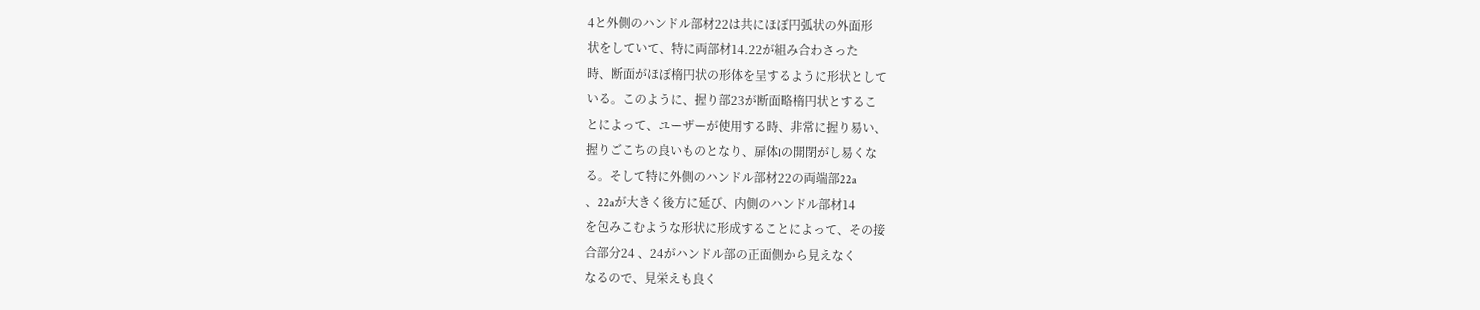4と外側のハンドル部材22は共にほぼ円弧状の外面形
状をしていて、特に両部材14.22が組み合わさった
時、断面がほぼ楕円状の形体を呈するように形状として
いる。このように、握り部23が断面略楕円状とするこ
とによって、ユーザーが使用する時、非常に握り易い、
握りごこちの良いものとなり、扉体lの開閉がし易くな
る。そして特に外側のハンドル部材22の両端部22a
、22aが大きく後方に延び、内側のハンドル部材14
を包みこむような形状に形成することによって、その接
合部分24 、24がハンドル部の正面側から見えなく
なるので、見栄えも良く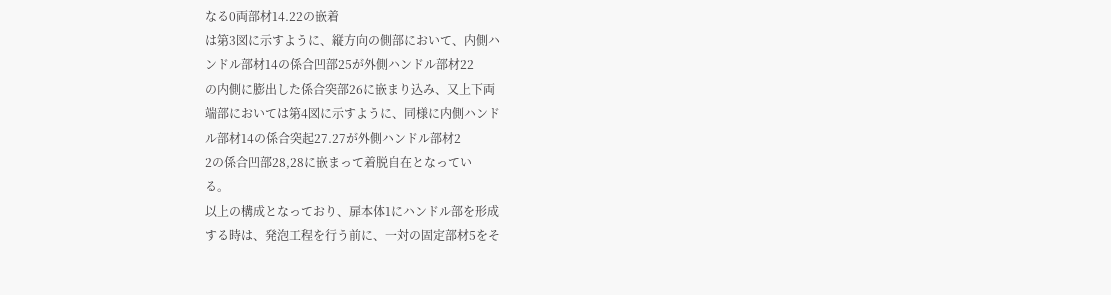なる0両部材14.22の嵌着
は第3図に示すように、縦方向の側部において、内側ハ
ンドル部材14の係合凹部25が外側ハンドル部材22
の内側に膨出した係合突部26に嵌まり込み、又上下両
端部においては第4図に示すように、同様に内側ハンド
ル部材14の係合突起27.27が外側ハンドル部材2
2の係合凹部28,28に嵌まって着脱自在となってい
る。
以上の構成となっており、扉本体1にハンドル部を形成
する時は、発泡工程を行う前に、一対の固定部材5をそ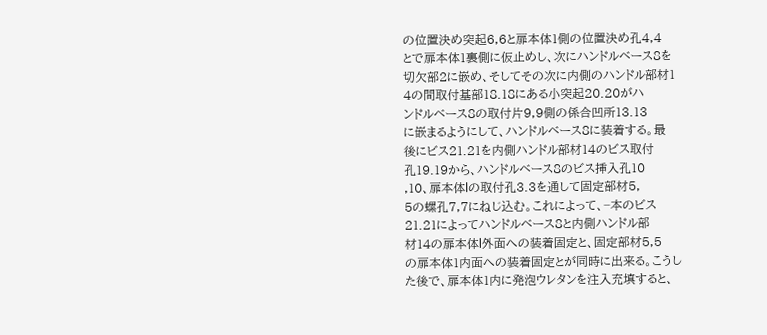の位置決め突起6,6と扉本体1側の位置決め孔4,4
とで扉本体1裏側に仮止めし、次にハンドルベース8を
切欠部2に嵌め、そしてその次に内側のハンドル部材1
4の間取付基部18.18にある小突起20.20がハ
ンドルベース8の取付片9,9側の係合凹所13.13
に嵌まるようにして、ハンドルベース8に装着する。最
後にビス21.21を内側ハンドル部材14のビス取付
孔19.19から、ハンドルベース8のビス挿入孔10
,10、扉本体lの取付孔3.3を通して固定部材5,
5の螺孔7,7にねじ込む。これによって、−本のビス
21.21によってハンドルベース8と内側ハンドル部
材14の扉本体l外面への装着固定と、固定部材5,5
の扉本体1内面への装着固定とが同時に出来る。こうし
た後で、扉本体1内に発泡ウレタンを注入充填すると、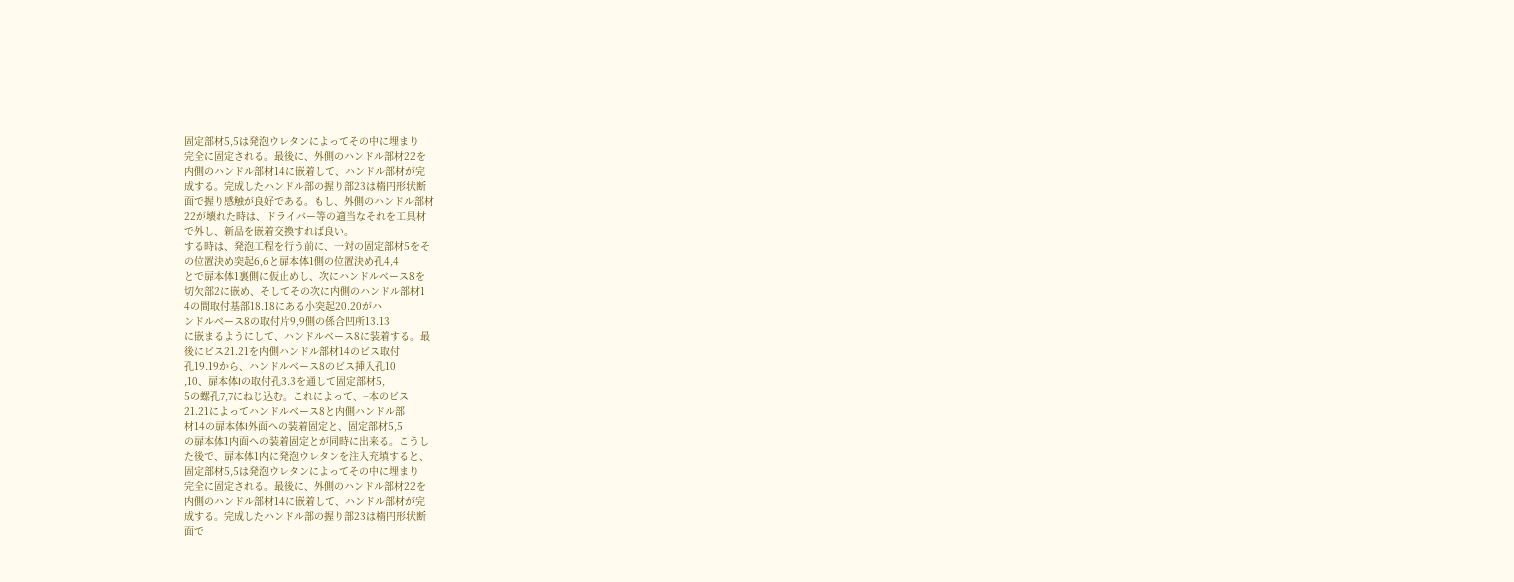固定部材5,5は発泡ウレタンによってその中に埋まり
完全に固定される。最後に、外側のハンドル部材22を
内側のハンドル部材14に嵌着して、ハンドル部材が完
成する。完成したハンドル部の握り部23は楕円形状断
面で握り感触が良好である。もし、外側のハンドル部材
22が壊れた時は、ドライバー等の適当なそれを工具材
で外し、新品を嵌着交換すれば良い。
する時は、発泡工程を行う前に、一対の固定部材5をそ
の位置決め突起6,6と扉本体1側の位置決め孔4,4
とで扉本体1裏側に仮止めし、次にハンドルベース8を
切欠部2に嵌め、そしてその次に内側のハンドル部材1
4の間取付基部18.18にある小突起20.20がハ
ンドルベース8の取付片9,9側の係合凹所13.13
に嵌まるようにして、ハンドルベース8に装着する。最
後にビス21.21を内側ハンドル部材14のビス取付
孔19.19から、ハンドルベース8のビス挿入孔10
,10、扉本体lの取付孔3.3を通して固定部材5,
5の螺孔7,7にねじ込む。これによって、−本のビス
21.21によってハンドルベース8と内側ハンドル部
材14の扉本体l外面への装着固定と、固定部材5,5
の扉本体1内面への装着固定とが同時に出来る。こうし
た後で、扉本体1内に発泡ウレタンを注入充填すると、
固定部材5,5は発泡ウレタンによってその中に埋まり
完全に固定される。最後に、外側のハンドル部材22を
内側のハンドル部材14に嵌着して、ハンドル部材が完
成する。完成したハンドル部の握り部23は楕円形状断
面で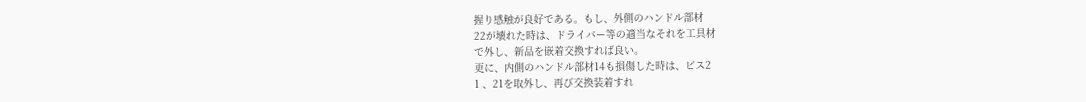握り感触が良好である。もし、外側のハンドル部材
22が壊れた時は、ドライバー等の適当なそれを工具材
で外し、新品を嵌着交換すれば良い。
更に、内側のハンドル部材14も損傷した時は、ビス2
1 、21を取外し、再び交換装着すれ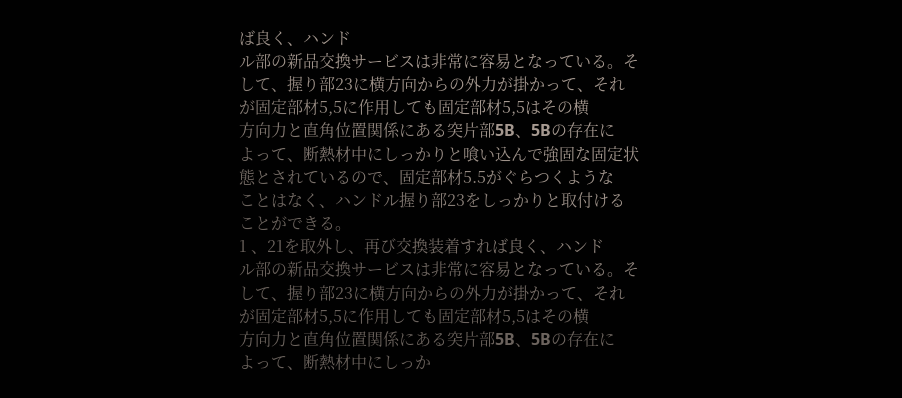ば良く、ハンド
ル部の新品交換サービスは非常に容易となっている。そ
して、握り部23に横方向からの外力が掛かって、それ
が固定部材5,5に作用しても固定部材5,5はその横
方向力と直角位置関係にある突片部5B、5Bの存在に
よって、断熱材中にしっかりと喰い込んで強固な固定状
態とされているので、固定部材5.5がぐらつくような
ことはなく、ハンドル握り部23をしっかりと取付ける
ことができる。
1 、21を取外し、再び交換装着すれば良く、ハンド
ル部の新品交換サービスは非常に容易となっている。そ
して、握り部23に横方向からの外力が掛かって、それ
が固定部材5,5に作用しても固定部材5,5はその横
方向力と直角位置関係にある突片部5B、5Bの存在に
よって、断熱材中にしっか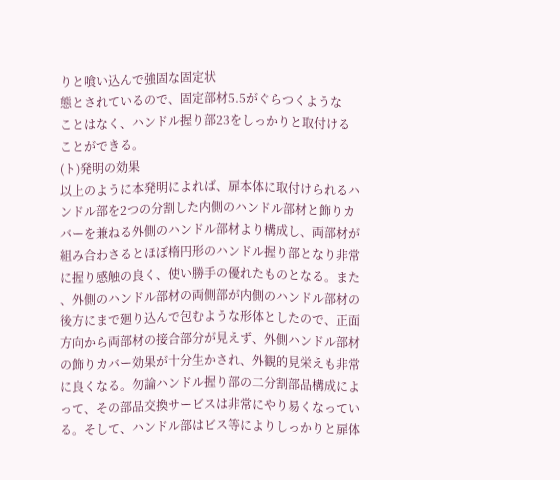りと喰い込んで強固な固定状
態とされているので、固定部材5.5がぐらつくような
ことはなく、ハンドル握り部23をしっかりと取付ける
ことができる。
(ト)発明の効果
以上のように本発明によれば、扉本体に取付けられるハ
ンドル部を2つの分割した内側のハンドル部材と飾りカ
バーを兼ねる外側のハンドル部材より構成し、両部材が
組み合わさるとほぼ楕円形のハンドル握り部となり非常
に握り感触の良く、使い勝手の優れたものとなる。また
、外側のハンドル部材の両側部が内側のハンドル部材の
後方にまで廻り込んで包むような形体としたので、正面
方向から両部材の接合部分が見えず、外側ハンドル部材
の飾りカバー効果が十分生かされ、外観的見栄えも非常
に良くなる。勿論ハンドル握り部の二分割部品構成によ
って、その部品交換サービスは非常にやり易くなってい
る。そして、ハンドル部はビス等によりしっかりと扉体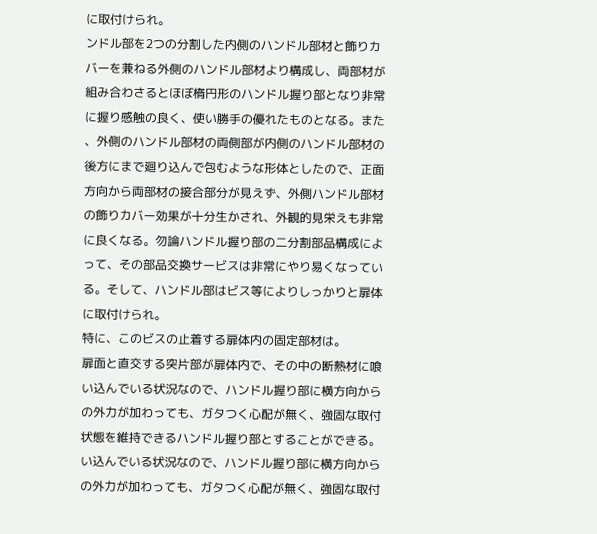に取付けられ。
ンドル部を2つの分割した内側のハンドル部材と飾りカ
バーを兼ねる外側のハンドル部材より構成し、両部材が
組み合わさるとほぼ楕円形のハンドル握り部となり非常
に握り感触の良く、使い勝手の優れたものとなる。また
、外側のハンドル部材の両側部が内側のハンドル部材の
後方にまで廻り込んで包むような形体としたので、正面
方向から両部材の接合部分が見えず、外側ハンドル部材
の飾りカバー効果が十分生かされ、外観的見栄えも非常
に良くなる。勿論ハンドル握り部の二分割部品構成によ
って、その部品交換サービスは非常にやり易くなってい
る。そして、ハンドル部はビス等によりしっかりと扉体
に取付けられ。
特に、このビスの止着する扉体内の固定部材は。
扉面と直交する突片部が扉体内で、その中の断熱材に喰
い込んでいる状況なので、ハンドル握り部に横方向から
の外力が加わっても、ガタつく心配が無く、強固な取付
状態を維持できるハンドル握り部とすることができる。
い込んでいる状況なので、ハンドル握り部に横方向から
の外力が加わっても、ガタつく心配が無く、強固な取付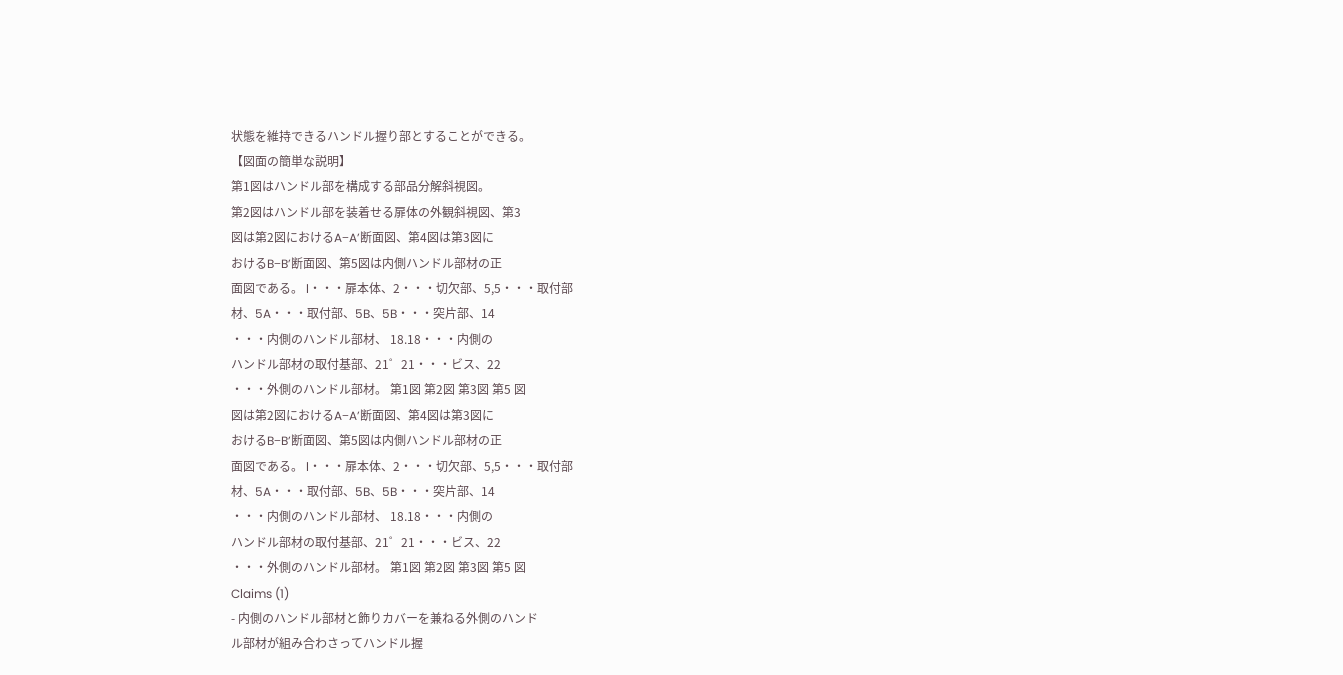状態を維持できるハンドル握り部とすることができる。
【図面の簡単な説明】
第1図はハンドル部を構成する部品分解斜視図。
第2図はハンドル部を装着せる扉体の外観斜視図、第3
図は第2図におけるA−A’断面図、第4図は第3図に
おけるB−B’断面図、第5図は内側ハンドル部材の正
面図である。 l・・・扉本体、2・・・切欠部、5,5・・・取付部
材、5A・・・取付部、5B、5B・・・突片部、14
・・・内側のハンドル部材、 18.18・・・内側の
ハンドル部材の取付基部、21゜21・・・ビス、22
・・・外側のハンドル部材。 第1図 第2図 第3図 第5 図
図は第2図におけるA−A’断面図、第4図は第3図に
おけるB−B’断面図、第5図は内側ハンドル部材の正
面図である。 l・・・扉本体、2・・・切欠部、5,5・・・取付部
材、5A・・・取付部、5B、5B・・・突片部、14
・・・内側のハンドル部材、 18.18・・・内側の
ハンドル部材の取付基部、21゜21・・・ビス、22
・・・外側のハンドル部材。 第1図 第2図 第3図 第5 図
Claims (1)
- 内側のハンドル部材と飾りカバーを兼ねる外側のハンド
ル部材が組み合わさってハンドル握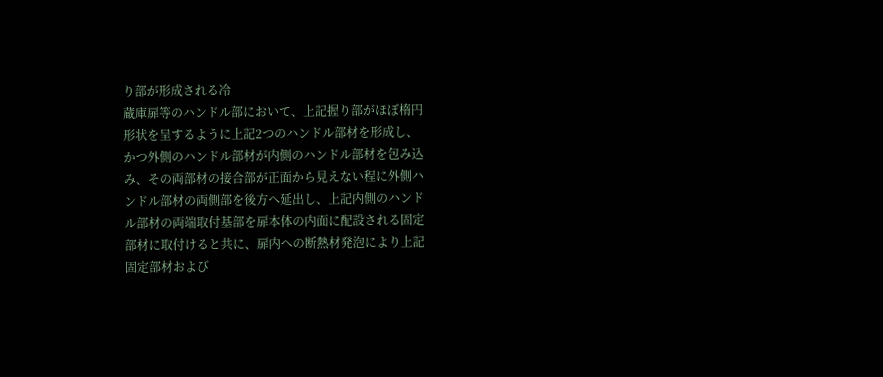り部が形成される冷
蔵庫扉等のハンドル部において、上記握り部がほぼ楕円
形状を呈するように上記2つのハンドル部材を形成し、
かつ外側のハンドル部材が内側のハンドル部材を包み込
み、その両部材の接合部が正面から見えない程に外側ハ
ンドル部材の両側部を後方へ延出し、上記内側のハンド
ル部材の両端取付基部を扉本体の内面に配設される固定
部材に取付けると共に、扉内への断熱材発泡により上記
固定部材および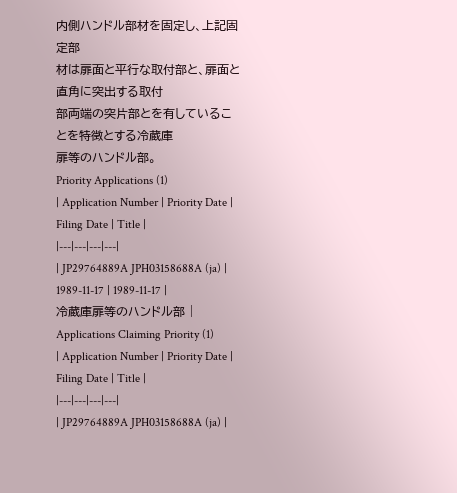内側ハンドル部材を固定し、上記固定部
材は扉面と平行な取付部と、扉面と直角に突出する取付
部両端の突片部とを有していることを特徴とする冷蔵庫
扉等のハンドル部。
Priority Applications (1)
| Application Number | Priority Date | Filing Date | Title |
|---|---|---|---|
| JP29764889A JPH03158688A (ja) | 1989-11-17 | 1989-11-17 | 冷蔵庫扉等のハンドル部 |
Applications Claiming Priority (1)
| Application Number | Priority Date | Filing Date | Title |
|---|---|---|---|
| JP29764889A JPH03158688A (ja) |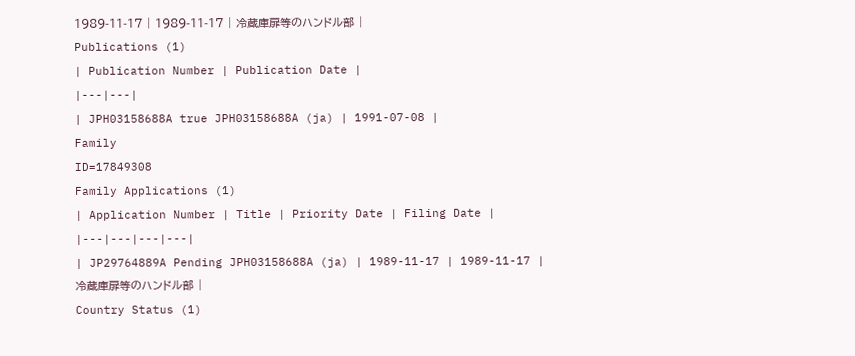1989-11-17 | 1989-11-17 | 冷蔵庫扉等のハンドル部 |
Publications (1)
| Publication Number | Publication Date |
|---|---|
| JPH03158688A true JPH03158688A (ja) | 1991-07-08 |
Family
ID=17849308
Family Applications (1)
| Application Number | Title | Priority Date | Filing Date |
|---|---|---|---|
| JP29764889A Pending JPH03158688A (ja) | 1989-11-17 | 1989-11-17 | 冷蔵庫扉等のハンドル部 |
Country Status (1)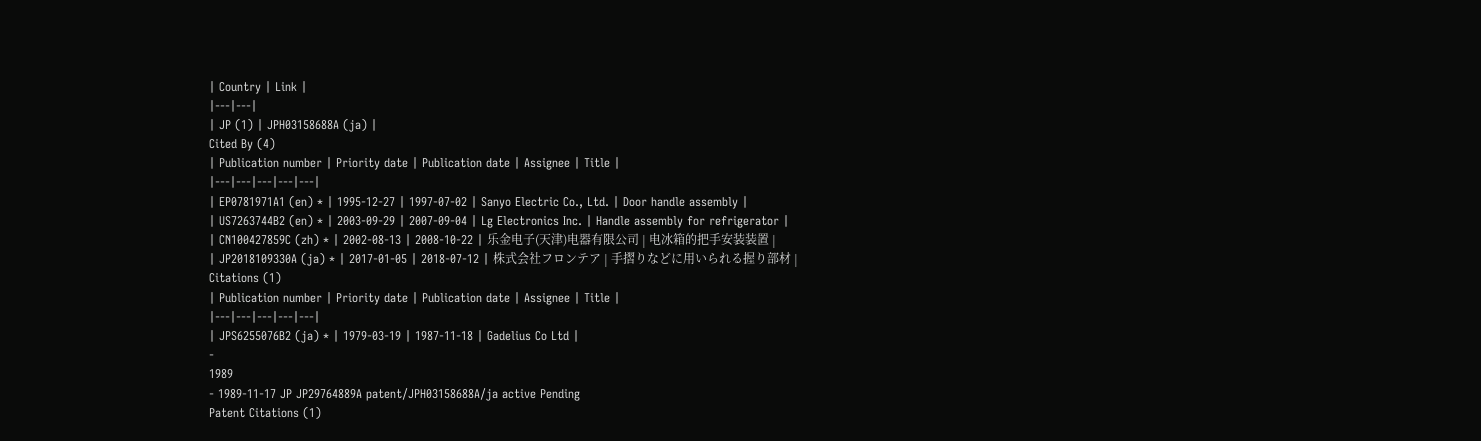| Country | Link |
|---|---|
| JP (1) | JPH03158688A (ja) |
Cited By (4)
| Publication number | Priority date | Publication date | Assignee | Title |
|---|---|---|---|---|
| EP0781971A1 (en) * | 1995-12-27 | 1997-07-02 | Sanyo Electric Co., Ltd. | Door handle assembly |
| US7263744B2 (en) * | 2003-09-29 | 2007-09-04 | Lg Electronics Inc. | Handle assembly for refrigerator |
| CN100427859C (zh) * | 2002-08-13 | 2008-10-22 | 乐金电子(天津)电器有限公司 | 电冰箱的把手安装装置 |
| JP2018109330A (ja) * | 2017-01-05 | 2018-07-12 | 株式会社フロンテア | 手摺りなどに用いられる握り部材 |
Citations (1)
| Publication number | Priority date | Publication date | Assignee | Title |
|---|---|---|---|---|
| JPS6255076B2 (ja) * | 1979-03-19 | 1987-11-18 | Gadelius Co Ltd |
-
1989
- 1989-11-17 JP JP29764889A patent/JPH03158688A/ja active Pending
Patent Citations (1)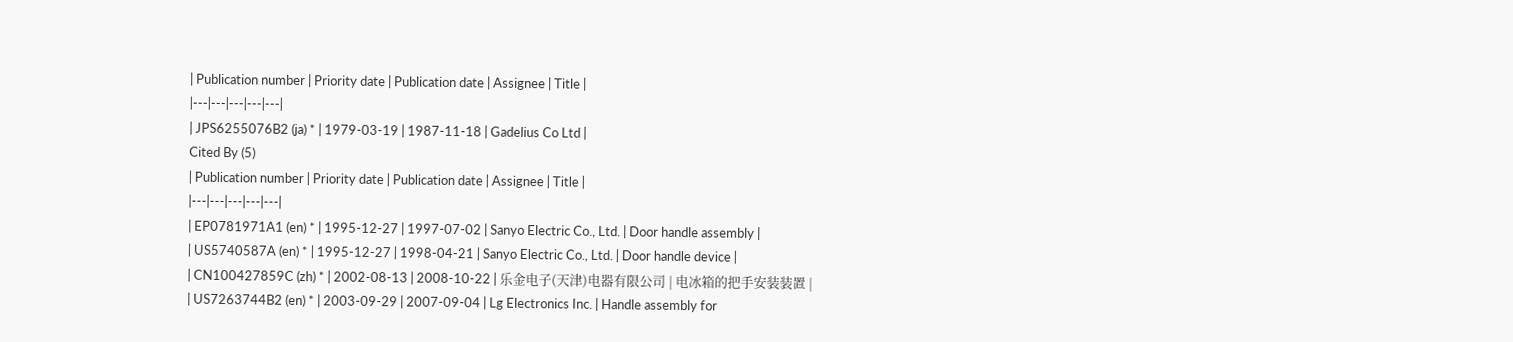| Publication number | Priority date | Publication date | Assignee | Title |
|---|---|---|---|---|
| JPS6255076B2 (ja) * | 1979-03-19 | 1987-11-18 | Gadelius Co Ltd |
Cited By (5)
| Publication number | Priority date | Publication date | Assignee | Title |
|---|---|---|---|---|
| EP0781971A1 (en) * | 1995-12-27 | 1997-07-02 | Sanyo Electric Co., Ltd. | Door handle assembly |
| US5740587A (en) * | 1995-12-27 | 1998-04-21 | Sanyo Electric Co., Ltd. | Door handle device |
| CN100427859C (zh) * | 2002-08-13 | 2008-10-22 | 乐金电子(天津)电器有限公司 | 电冰箱的把手安装装置 |
| US7263744B2 (en) * | 2003-09-29 | 2007-09-04 | Lg Electronics Inc. | Handle assembly for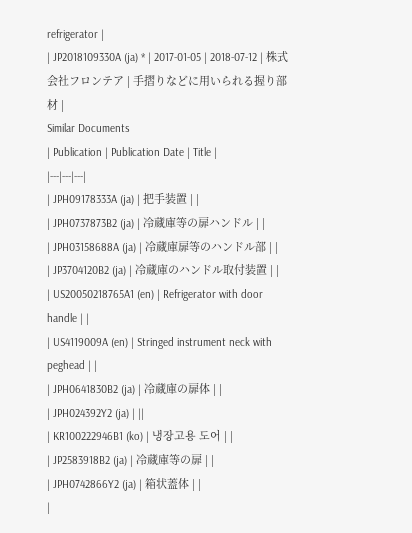refrigerator |
| JP2018109330A (ja) * | 2017-01-05 | 2018-07-12 | 株式会社フロンテア | 手摺りなどに用いられる握り部材 |
Similar Documents
| Publication | Publication Date | Title |
|---|---|---|
| JPH09178333A (ja) | 把手装置 | |
| JPH0737873B2 (ja) | 冷蔵庫等の扉ハンドル | |
| JPH03158688A (ja) | 冷蔵庫扉等のハンドル部 | |
| JP3704120B2 (ja) | 冷蔵庫のハンドル取付装置 | |
| US20050218765A1 (en) | Refrigerator with door handle | |
| US4119009A (en) | Stringed instrument neck with peghead | |
| JPH0641830B2 (ja) | 冷蔵庫の扉体 | |
| JPH024392Y2 (ja) | ||
| KR100222946B1 (ko) | 냉장고용 도어 | |
| JP2583918B2 (ja) | 冷蔵庫等の扉 | |
| JPH0742866Y2 (ja) | 箱状蓋体 | |
|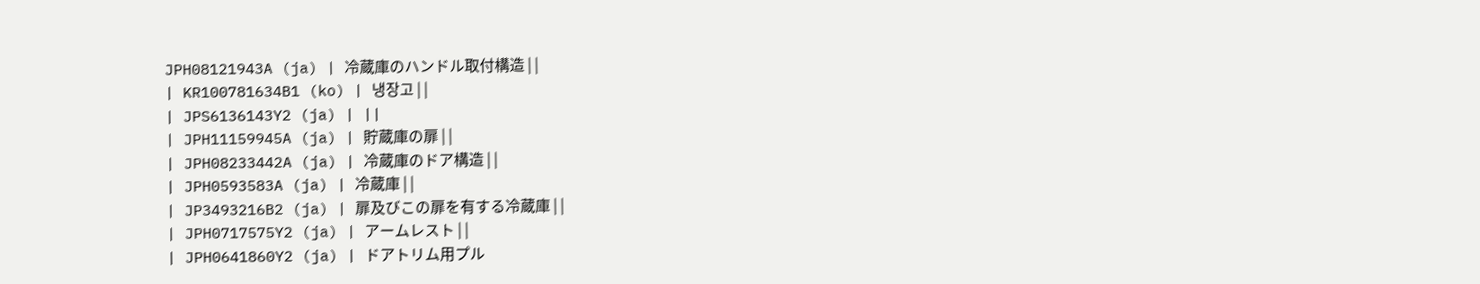JPH08121943A (ja) | 冷蔵庫のハンドル取付構造 | |
| KR100781634B1 (ko) | 냉장고 | |
| JPS6136143Y2 (ja) | ||
| JPH11159945A (ja) | 貯蔵庫の扉 | |
| JPH08233442A (ja) | 冷蔵庫のドア構造 | |
| JPH0593583A (ja) | 冷蔵庫 | |
| JP3493216B2 (ja) | 扉及びこの扉を有する冷蔵庫 | |
| JPH0717575Y2 (ja) | アームレスト | |
| JPH0641860Y2 (ja) | ドアトリム用プル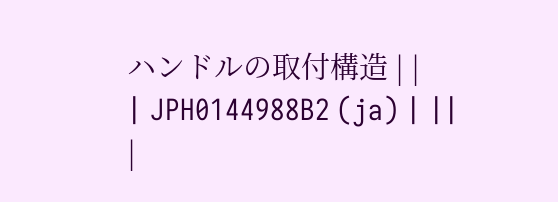ハンドルの取付構造 | |
| JPH0144988B2 (ja) | ||
|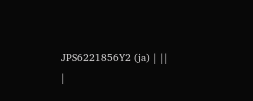JPS6221856Y2 (ja) | ||
|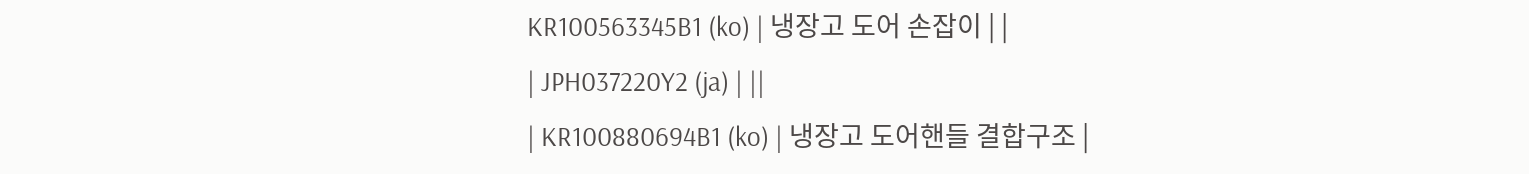KR100563345B1 (ko) | 냉장고 도어 손잡이 | |
| JPH037220Y2 (ja) | ||
| KR100880694B1 (ko) | 냉장고 도어핸들 결합구조 |